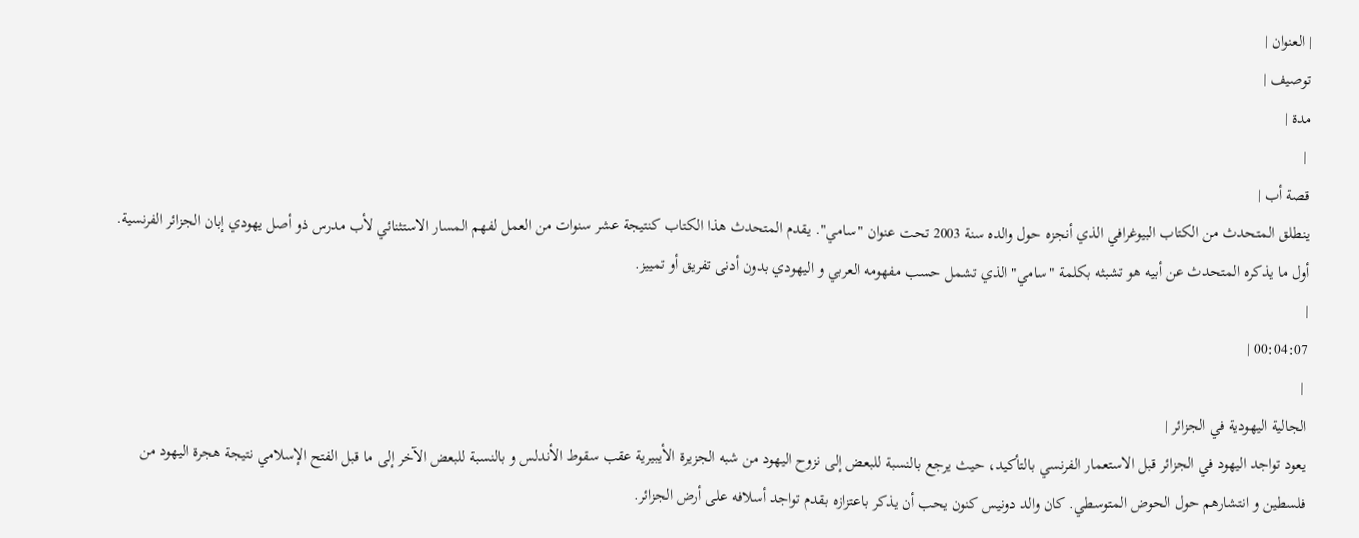| العنوان |
توصيف |
مدة |
 |
قصة أب |
ينطلق المتحدث من الكتاب البيوغرافي الذي أنجزه حول والده سنة 2003 تحت عنوان "سامي". يقدم المتحدث هذا الكتاب كنتيجة عشر سنوات من العمل لفهم المسار الاستثنائي لأب مدرس ذو أصل يهودي إبان الجزائر الفرنسية. أول ما يذكره المتحدث عن أبيه هو تشبثه بكلمة "سامي" الذي تشمل حسب مفهومه العربي و اليهودي بدون أدنى تفريق أو تمييز.
|
00:04:07 |
 |
الجالية اليهودية في الجزائر |
يعود تواجد اليهود في الجزائر قبل الاستعمار الفرنسي بالتأكيد، حيث يرجع بالنسبة للبعض إلى نزوح اليهود من شبه الجزيرة الأيبيرية عقب سقوط الأندلس و بالنسبة للبعض الآخر إلى ما قبل الفتح الإسلامي نتيجة هجرة اليهود من فلسطين و انتشارهم حول الحوض المتوسطي. كان والد دونيس كنون يحب أن يذكر باعتزازه بقدم تواجد أسلافه على أرض الجزائر.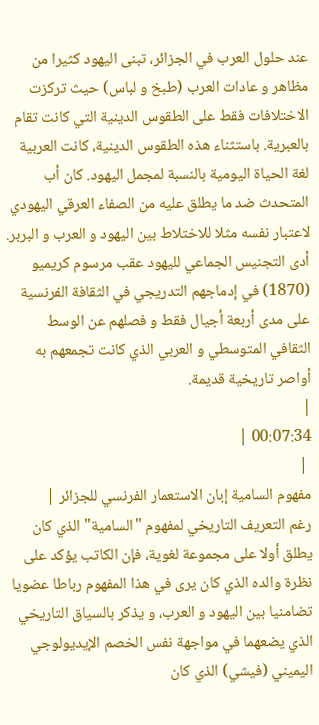عند حلول العرب في الجزائر، تبنى اليهود كثيرا من مظاهر و عادات العرب (طبخ و لباس) حيث تركزت الاختلافات فقط على الطقوس الدينية التي كانت تقام بالعبرية. باستثناء هذه الطقوس الدينية، كانت العربية لغة الحياة اليومية بالنسبة لمجمل اليهود. كان أب المتحدث ضد ما يطلق عليه من الصفاء العرقي اليهودي لاعتبار نفسه مثلا للاختلاط بين اليهود و العرب و البربر. أدى التجنيس الجماعي لليهود عقب مرسوم كريميو (1870) في إدماجهم التدريجي في الثقافة الفرنسية على مدى أربعة أجيال فقط و فصلهم عن الوسط الثقافي المتوسطي و العربي الذي كانت تجمعهم به أواصر تاريخية قديمة.
|
00:07:34 |
 |
مفهوم السامية إبان الاستعمار الفرنسي للجزائر |
رغم التعريف التاريخي لمفهوم "السامية" الذي كان يطلق أولا على مجموعة لغوية، فإن الكاتب يؤكد على نظرة والده الذي كان يرى في هذا المفهوم رباطا عضويا تضامنيا بين اليهود و العرب، و يذكر بالسياق التاريخي الذي يضعهما في مواجهة نفس الخصم الإيديولوجي اليميني (فيشي) الذي كان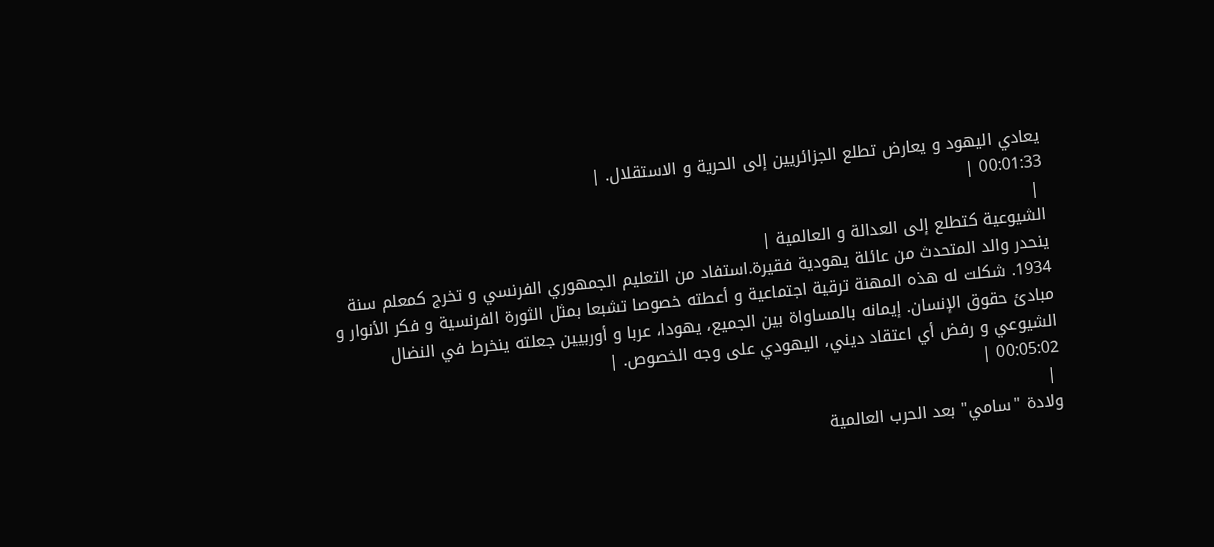يعادي اليهود و يعارض تطلع الجزائريين إلى الحرية و الاستقلال. |
00:01:33 |
 |
الشيوعية كتطلع إلى العدالة و العالمية |
ينحدر والد المتحدث من عائلة يهودية فقيرة.استفاد من التعليم الجمهوري الفرنسي و تخرج كمعلم سنة 1934. شكلت له هذه المهنة ترقية اجتماعية و أعطته خصوصا تشبعا بمثل الثورة الفرنسية و فكر الأنوار و مبادئ حقوق الإنسان. إيمانه بالمساواة بين الجميع، يهودا، عربا و أوربيين جعلته ينخرط في النضال الشيوعي و رفض أي اعتقاد ديني، اليهودي على وجه الخصوص. |
00:05:02 |
 |
ولادة "سامي" بعد الحرب العالمية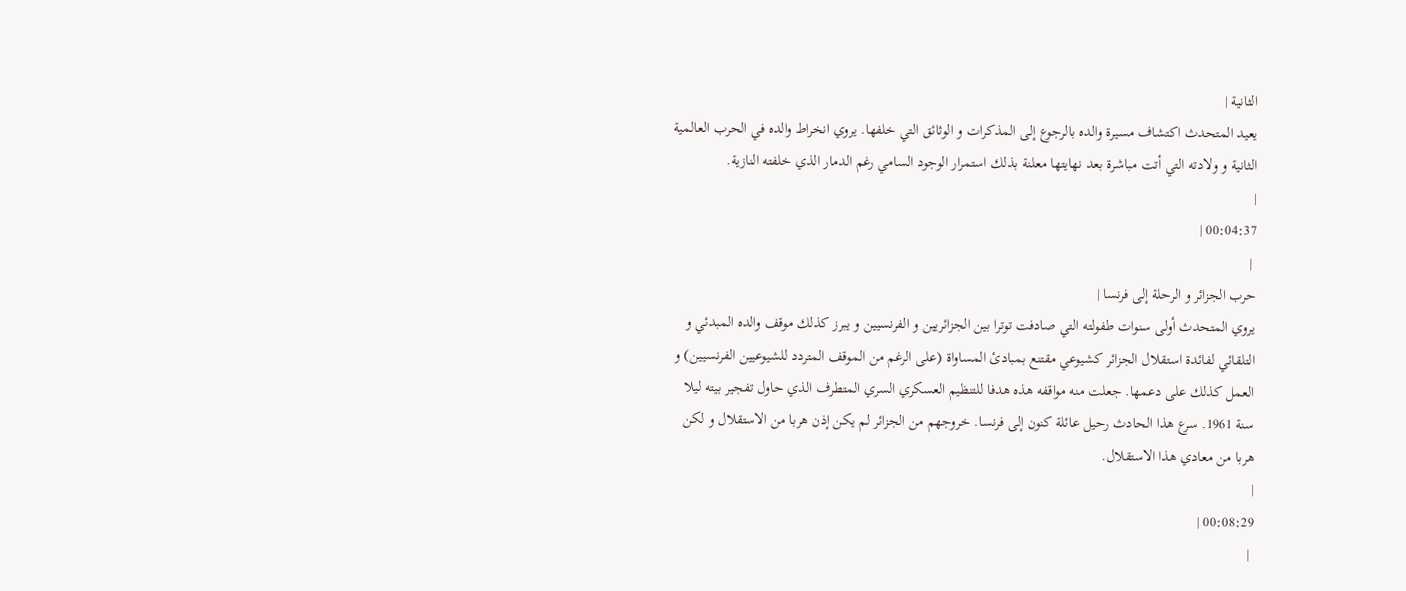الثانية |
يعيد المتحدث اكتشاف مسيرة والده بالرجوع إلى المذكرات و الوثائق التي خلفها. يروي انخراط والده في الحرب العالمية الثانية و ولادته التي أتت مباشرة بعد نهايتها معلنة بذلك استمرار الوجود السامي رغم الدمار الذي خلفته النازية.
|
00:04:37 |
 |
حرب الجزائر و الرحلة إلى فرنسا |
يروي المتحدث أولى سنوات طفولته التي صادفت توترا بين الجزائريين و الفرنسيين و يبرز كذلك موقف والده المبدئي و التلقائي لفائدة استقلال الجزائر كشيوعي مقتنع بمبادئ المساواة (على الرغم من الموقف المتردد للشيوعيين الفرنسيين) و العمل كذلك على دعمها. جعلت منه مواقفه هذه هدفا للتنظيم العسكري السري المتطرف الذي حاول تفجير بيته ليلا سنة 1961. سرع هذا الحادث رحيل عائلة كنون إلى فرنسا. خروجهم من الجزائر لم يكن إذن هربا من الاستقلال و لكن هربا من معادي هذا الاستقلال.
|
00:08:29 |
 |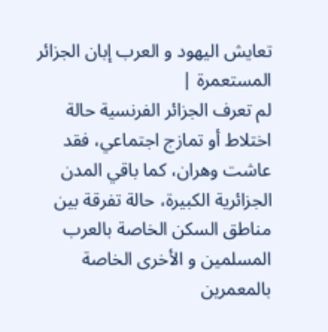تعايش اليهود و العرب إبان الجزائر المستعمرة |
لم تعرف الجزائر الفرنسية حالة اختلاط أو تمازج اجتماعي، فقد عاشت وهران، كما باقي المدن الجزائرية الكبيرة، حالة تفرقة بين مناطق السكن الخاصة بالعرب المسلمين و الأخرى الخاصة بالمعمرين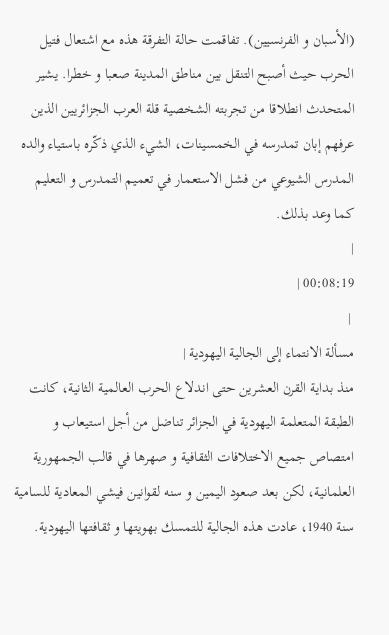(الأسبان و الفرنسيين). تفاقمت حالة التفرقة هذه مع اشتعال فتيل الحرب حيث أصبح التنقل بين مناطق المدينة صعبا و خطرا. يشير المتحدث انطلاقا من تجربته الشخصية قلة العرب الجزائريين الذين عرفهم إبان تمدرسه في الخمسينات، الشيء الذي ذكّره باستياء والده المدرس الشيوعي من فشل الاستعمار في تعميم التمدرس و التعليم كما وعد بذلك.
|
00:08:19 |
 |
مسألة الانتماء إلى الجالية اليهودية |
منذ بداية القرن العشرين حتى اندلاع الحرب العالمية الثانية، كانت الطبقة المتعلمة اليهودية في الجزائر تناضل من أجل استيعاب و امتصاص جميع الاختلافات الثقافية و صهرها في قالب الجمهورية العلمانية، لكن بعد صعود اليمين و سنه لقوانين فيشي المعادية للسامية سنة 1940، عادت هذه الجالية للتمسك بهويتها و ثقافتها اليهودية.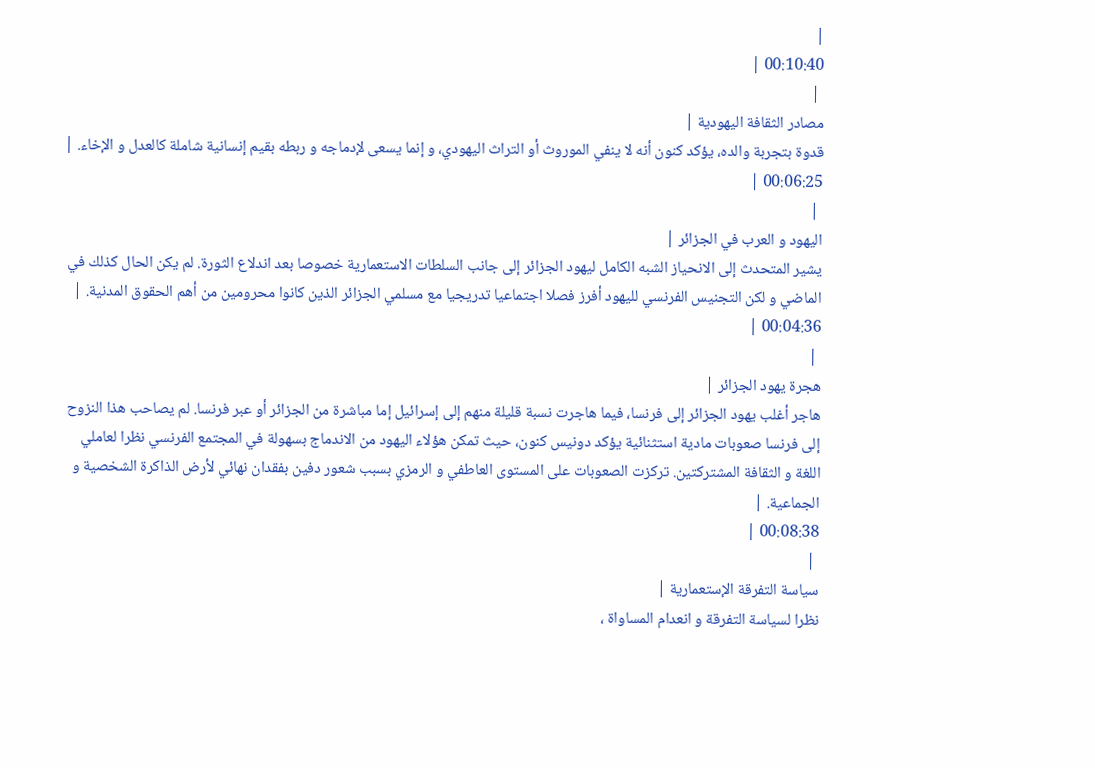|
00:10:40 |
 |
مصادر الثقافة اليهودية |
قدوة بتجربة والده، يؤكد كنون أنه لا ينفي الموروث أو التراث اليهودي، و إنما يسعى لإدماجه و ربطه بقيم إنسانية شاملة كالعدل و الإخاء. |
00:06:25 |
 |
اليهود و العرب في الجزائر |
يشير المتحدث إلى الانحياز الشبه الكامل ليهود الجزائر إلى جانب السلطات الاستعمارية خصوصا بعد اندلاع الثورة. لم يكن الحال كذلك في الماضي و لكن التجنيس الفرنسي لليهود أفرز فصلا اجتماعيا تدريجيا مع مسلمي الجزائر الذين كانوا محرومين من أهم الحقوق المدنية. |
00:04:36 |
 |
هجرة يهود الجزائر |
هاجر أغلب يهود الجزائر إلى فرنسا، فيما هاجرت نسبة قليلة منهم إلى إسرائيل إما مباشرة من الجزائر أو عبر فرنسا. لم يصاحب هذا النزوح إلى فرنسا صعوبات مادية استثنائية يؤكد دونيس كنون، حيث تمكن هؤلاء اليهود من الاندماج بسهولة في المجتمع الفرنسي نظرا لعاملي اللغة و الثقافة المشتركتين. تركزت الصعوبات على المستوى العاطفي و الرمزي بسبب شعور دفين بفقدان نهائي لأرض الذاكرة الشخصية و الجماعية. |
00:08:38 |
 |
سياسة التفرقة الإستعمارية |
نظرا لسياسة التفرقة و انعدام المساواة ،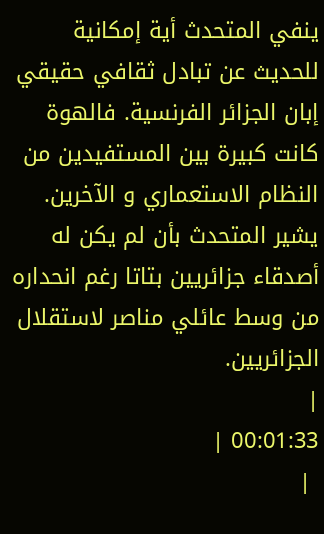ينفي المتحدث أية إمكانية للحديث عن تبادل ثقافي حقيقي إبان الجزائر الفرنسية. فالهوة كانت كبيرة بين المستفيدين من النظام الاستعماري و الآخرين. يشير المتحدث بأن لم يكن له أصدقاء جزائريين بتاتا رغم انحداره من وسط عائلي مناصر لاستقلال الجزائريين.
|
00:01:33 |
 |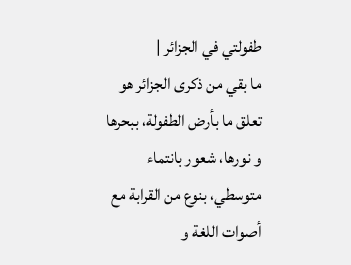طفولتي في الجزائر |
ما بقي من ذكرى الجزائر هو تعلق ما بأرض الطفولة، ببحرها و نورها، شعور بانتماء متوسطي، بنوع من القرابة مع أصوات اللغة و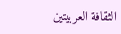الثقافة العربيتين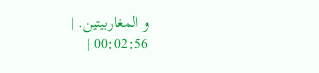و المغاربيتين. |
00:02:56 |